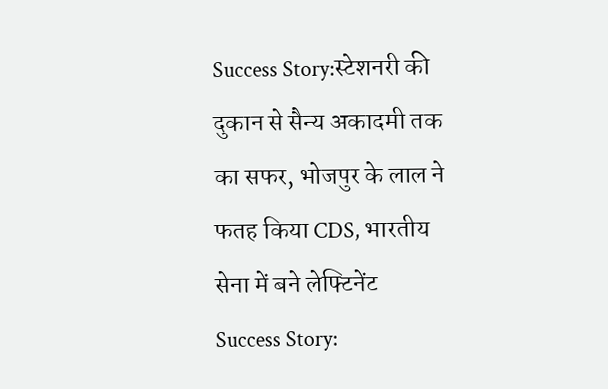Success Story:स्टेशनरी की दुकान से सैन्य अकादमी तक का सफर, भोजपुर के लाल ने फतह किया CDS, भारतीय सेना में बने लेफ्टिनेंट
Success Story: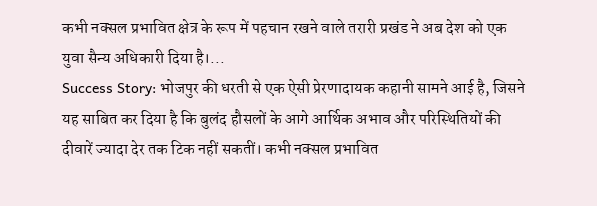कभी नक्सल प्रभावित क्षेत्र के रूप में पहचान रखने वाले तरारी प्रखंड ने अब देश को एक युवा सैन्य अधिकारी दिया है।...
Success Story: भोजपुर की धरती से एक ऐसी प्रेरणादायक कहानी सामने आई है, जिसने यह साबित कर दिया है कि बुलंद हौसलों के आगे आर्थिक अभाव और परिस्थितियों की दीवारें ज्यादा देर तक टिक नहीं सकतीं। कभी नक्सल प्रभावित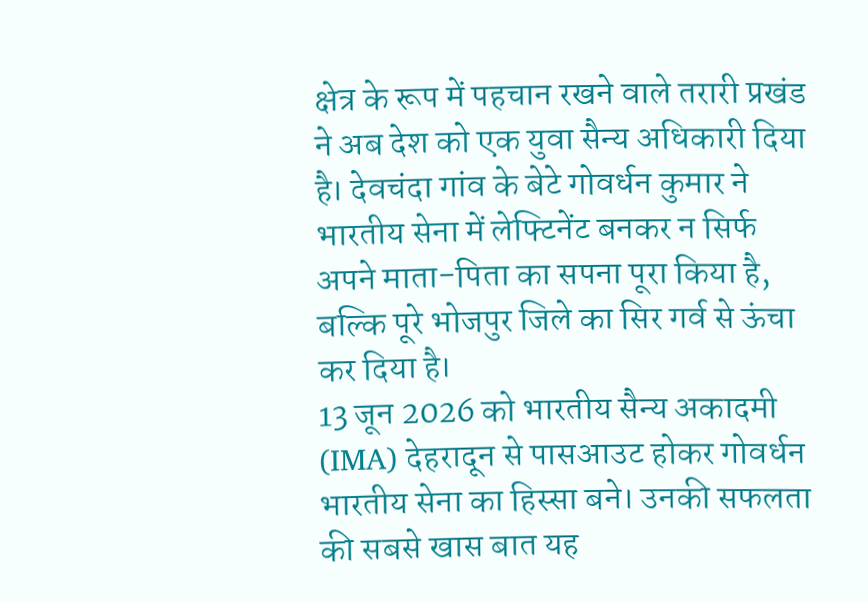क्षेत्र के रूप में पहचान रखने वाले तरारी प्रखंड ने अब देश को एक युवा सैन्य अधिकारी दिया है। देवचंदा गांव के बेटे गोवर्धन कुमार ने भारतीय सेना में लेफ्टिनेंट बनकर न सिर्फ अपने माता-पिता का सपना पूरा किया है, बल्कि पूरे भोजपुर जिले का सिर गर्व से ऊंचा कर दिया है।
13 जून 2026 को भारतीय सैन्य अकादमी (IMA) देहरादून से पासआउट होकर गोवर्धन भारतीय सेना का हिस्सा बने। उनकी सफलता की सबसे खास बात यह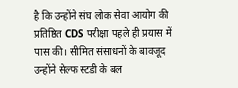है कि उन्होंने संघ लोक सेवा आयोग की प्रतिष्ठित CDS परीक्षा पहले ही प्रयास में पास की। सीमित संसाधनों के बावजूद उन्होंने सेल्फ स्टडी के बल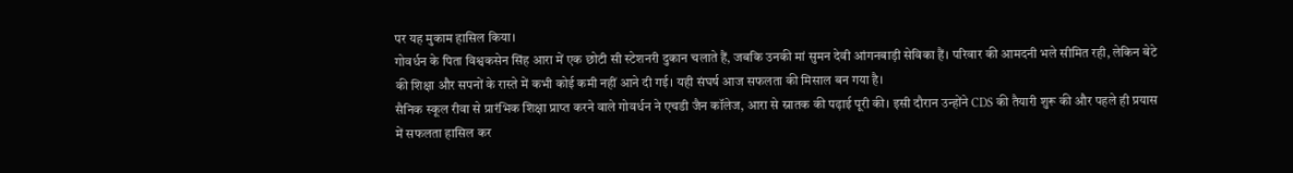पर यह मुकाम हासिल किया।
गोवर्धन के पिता विश्वकसेन सिंह आरा में एक छोटी सी स्टेशनरी दुकान चलाते हैं, जबकि उनकी मां सुमन देवी आंगनबाड़ी सेविका हैं। परिवार की आमदनी भले सीमित रही, लेकिन बेटे की शिक्षा और सपनों के रास्ते में कभी कोई कमी नहीं आने दी गई। यही संघर्ष आज सफलता की मिसाल बन गया है।
सैनिक स्कूल रीवा से प्रारंभिक शिक्षा प्राप्त करने वाले गोवर्धन ने एचडी जैन कॉलेज, आरा से स्नातक की पढ़ाई पूरी की। इसी दौरान उन्होंने CDS की तैयारी शुरू की और पहले ही प्रयास में सफलता हासिल कर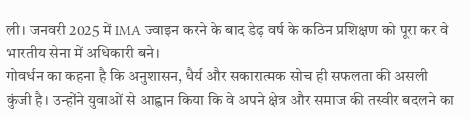ली। जनवरी 2025 में IMA ज्वाइन करने के बाद डेढ़ वर्ष के कठिन प्रशिक्षण को पूरा कर वे भारतीय सेना में अधिकारी बने।
गोवर्धन का कहना है कि अनुशासन, धैर्य और सकारात्मक सोच ही सफलता की असली कुंजी है। उन्होंने युवाओं से आह्वान किया कि वे अपने क्षेत्र और समाज की तस्वीर बदलने का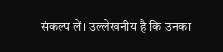संकल्प लें। उल्लेखनीय है कि उनका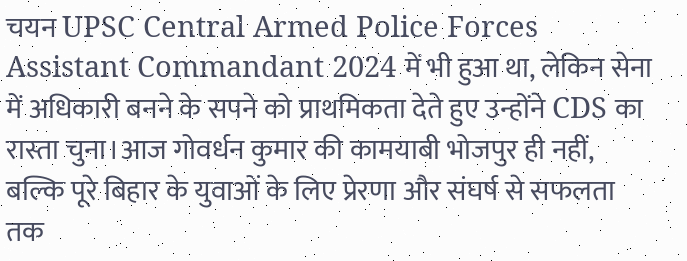चयन UPSC Central Armed Police Forces Assistant Commandant 2024 में भी हुआ था, लेकिन सेना में अधिकारी बनने के सपने को प्राथमिकता देते हुए उन्होंने CDS का रास्ता चुना।आज गोवर्धन कुमार की कामयाबी भोजपुर ही नहीं, बल्कि पूरे बिहार के युवाओं के लिए प्रेरणा और संघर्ष से सफलता तक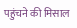पहुंचने की मिसाल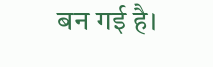बन गई है।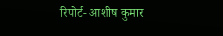रिपोर्ट- आशीष कुमार